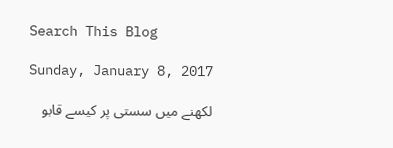Search This Blog

Sunday, January 8, 2017

لکھنے میں سستی پر کیسے قابو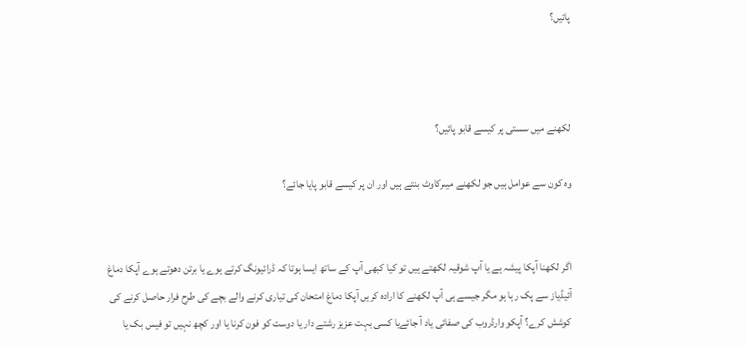پائیں؟



لکھنے میں سستی پر کیسے قابو پائیں؟

وہ کون سے عوامل ہیں جو لکھنے میںرکاوٹ بنتے ہیں اور ان پر کیسے قابو پایا جائے؟


اگر لکھنا آپکا پیشہ ہے یا آپ شوقیہ لکھتے ہیں تو کیا کبھی آپ کے ساتھ ایسا ہوتا کہ ڈرائیونگ کرتے ہوے یا برتن دھوتے ہوے آپکا دماغ آئیڈیاز سے پک رہا ہو مگر جیسے ہی آپ لکھنے کا ارادہ کریں آپکا دماغ امتحان کی تیاری کرنے والے بچے کی طرح فرار حاصل کرنے کی کوشش کرے؟ آپکو وارڈروب کی صفائی یاد آ جائےیا کسی بہت عزیز رشتے دار یا دوست کو فون کرنا یا اور کچھ نہیں تو فیس بک یا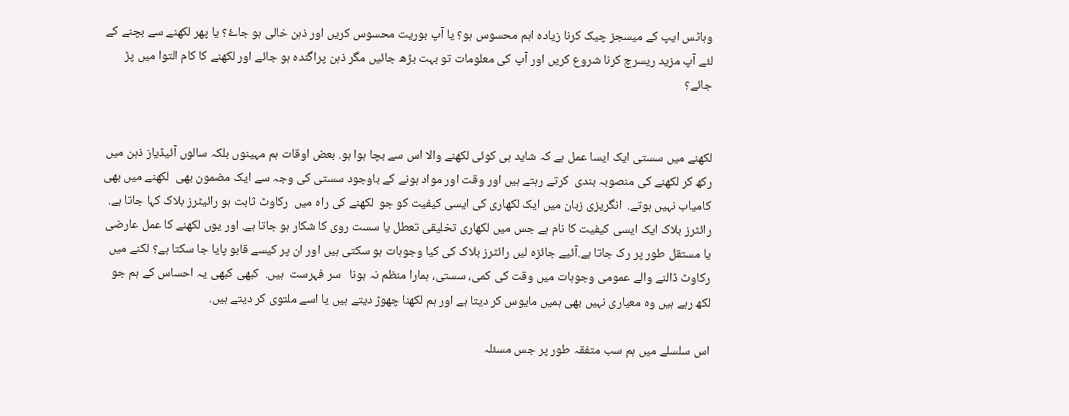وہاٹس ایپ کے میسجز چیک کرنا زیادہ اہم محسوس ہو؟ یا آپ بوریت محسوس کریں اور ذہن خالی ہو جاۓ؟ یا پھر لکھنے سے بچنے کے لئے آپ مزید ریسرچ کرنا شروع کریں اور آپ کی معلومات تو بہت بڑھ جائیں مگر ذہن پراگندہ ہو جائے اور لکھنے کا کام التوا میں پڑ جائے؟


لکھنے میں سستی ایک ایسا عمل ہے کہ شاید ہی کوئی لکھنے والا اس سے بچا ہوا ہو. بعض اوقات ہم مہینوں بلکہ سالوں آئیڈیاز ذہن میں رکھ کر لکھنے کی منصوبہ بندی  کرتے رہتے ہیں اور وقت اور مواد ہونے کے باوجود سستی کی وجہ سے ایک مضمون بھی  لکھنے میں بھی کامیاب نہیں ہوتے.  انگریزی زبان میں ایک لکھاری کی ایسی کیفیت کو جو  لکھنے کی راہ میں  رکاوٹ ثابت ہو رائیٹرز بلاک کہا جاتا ہے. رائٹرز بلاک ایک ایسی کیفیت کا نام ہے جس میں لکھاری تخلیقی تعطل یا سست روی کا شکار ہو جاتا ہے. اور یوں لکھنے کا عمل عارضی یا مستقل طور پر رک جاتا ہے.آئیے جائزہ لیں رائٹرز بلاک کی کیا وجوہات ہو سکتی ہیں اور ان پر کیسے قابو پایا جا سکتا ہے؟ لکنے میں رکاوٹ ڈالنے والے عمومی وجوہات میں وقت کی کمی، سستی، ہمارا منظم نہ ہونا   سر فہرست  ہیں.  کبھی کبھی یہ احساس کے ہم جو لکھ رہے ہیں وہ معیاری نہیں بھی ہمیں مایوس کر دیتا ہے اور ہم لکھنا چھوڑ دیتے ہیں یا اسے ملتوی کر دیتے ہیں.

اس سلسلے میں ہم سب متفقہ طور پر جس مسئلہ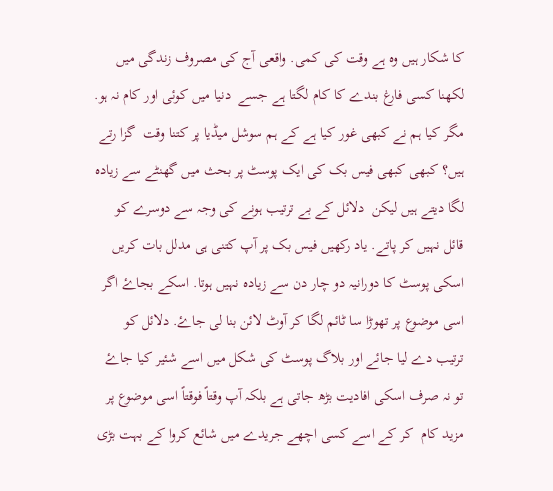کا شکار ہیں وہ ہے وقت کی کمی. واقعی آج کی مصروف زندگی میں لکھنا کسی فارغ بندے کا کام لگتا ہے جسے  دنیا میں کوئی اور کام نہ ہو. مگر کیا ہم نے کبھی غور کیا ہے کے ہم سوشل میڈیا پر کتنا وقت  گزا رتے ہیں؟ کبھی کبھی فیس بک کی ایک پوسٹ پر بحث میں گھنٹے سے زیادہ لگا دیتے ہیں لیکن  دلائل کے بے ترتیب ہونے کی وجہ سے دوسرے کو قائل نہیں کر پاتے. یاد رکھیں فیس بک پر آپ کتنی ہی مدلل بات کریں اسکی پوسٹ کا دورانیہ دو چار دن سے زیادہ نہیں ہوتا. اسکے بجاۓ اگر اسی موضوع پر تھوڑا سا ٹائم لگا کر آوٹ لائن بنا لی جاۓ. دلائل کو ترتیب دے لیا جائے اور بلاگ پوسٹ کی شکل میں اسے شئیر کیا جاۓ تو نہ صرف اسکی افادیت بڑھ جاتی ہے بلکہ آپ وقتاً فوقتاً اسی موضوع پر مزید کام  کر کے اسے کسی اچھے جریدے میں شائع کروا کے بہت بڑی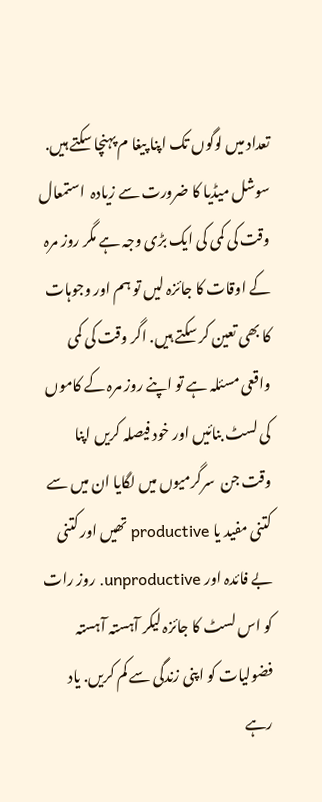تعداد میں لوگوں تک اپنا پیغا م پہنچا سکتے ہیں. سوشل میڈیا کا ضرورت سے زیادہ  استمعال وقت کی کمی کی ایک بڑی وجہ ہے مگر روز مرہ کے اوقات کا جائزہ لیں تو ہم اور وجوہات کا بھی تعین کر سکتے ہیں. اگر وقت کی کمی واقعی مسئلہ ہے تو اپنے روز مرہ کے کاموں کی لسٹ بنائیں اور خود فیصلہ کریں اپنا  وقت جن  سرگرمیوں میں لگایا ان میں سے کتنی مفید یا productive تھیں اور کتنی بے فائدہ اور unproductive. روز رات کو اس لسٹ کا جائزہ لیکر آہستہ آہستہ فضولیات کو اپنی زندگی سے کم کریں. یاد رہے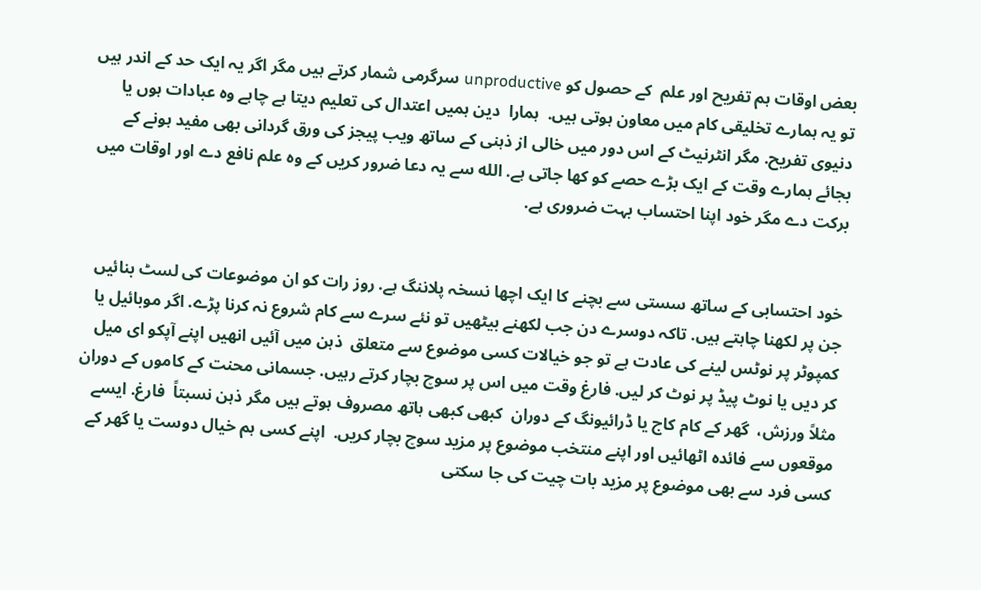بعض اوقات ہم تفریح اور علم  کے حصول کو unproductive سرگرمی شمار کرتے ہیں مگر اگر یہ ایک حد کے اندر ہیں تو یہ ہمارے تخلیقی کام میں معاون ہوتی ہیں.  ہمارا  دین ہمیں اعتدال کی تعلیم دیتا ہے چاہے وہ عبادات ہوں یا دنیوی تفریح. مگر انٹرنیٹ کے اس دور میں خالی از ذہنی کے ساتھ ویب پیجز کی ورق گردانی بھی مفید ہونے کے بجائے ہمارے وقت کے ایک بڑے حصے کو کھا جاتی ہے. الله سے یہ دعا ضرور کریں کے وہ علم نافع دے اور اوقات میں برکت دے مگر خود اپنا احتساب بہت ضروری ہے.


خود احتسابی کے ساتھ سستی سے بچنے کا ایک اچھا نسخہ پلاننگ ہے. روز رات کو ان موضوعات کی لسٹ بنائیں جن پر لکھنا چاہتے ہیں. تاکہ دوسرے دن جب لکھنے بیٹھیں تو نئے سرے سے کام شروع نہ کرنا پڑے. اگر موبائیل یا کمپوٹر پر نوٹس لینے کی عادت ہے تو جو خیالات کسی موضوع سے متعلق  ذہن میں آئیں انھیں اپنے آپکو ای میل  کر دیں یا نوٹ پیڈ پر نوٹ کر لیں. فارغ وقت میں اس پر سوچ بچار کرتے رہیں. جسمانی محنت کے کاموں کے دوران  مثلاً ورزش،  گھر کے کام کاج یا ڈرائیونگ کے دوران  کبھی کبھی ہاتھ مصروف ہوتے ہیں مگر ذہن نسبتاً  فارغ. ایسے موقعوں سے فائدہ اٹھائیں اور اپنے منتخب موضوع پر مزید سوچ بچار کریں.  اپنے کسی ہم خیال دوست یا گھر کے کسی فرد سے بھی موضوع پر مزید بات چیت کی جا سکتی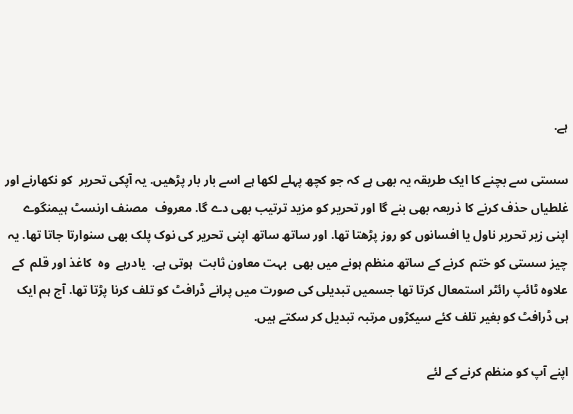ہے.

سستی سے بچنے کا ایک طریقہ یہ بھی ہے کہ جو کچھ پہلے لکھا ہے اسے بار بار پڑھیں. یہ آپکی تحریر  کو نکھارنے اور غلطیاں حذف کرنے کا ذریعہ بھی بنے گا اور تحریر کو مزید ترتیب بھی دے گا. معروف  مصنف ارنسٹ ہیمنگوے اپنی زیر تحریر ناول یا افسانوں کو روز پڑھتا تھا. اور ساتھ ساتھ اپنی تحریر کی نوک پلک بھی سنوارتا جاتا تھا. یہ چیز سستی کو ختم  کرنے کے ساتھ منظم ہونے میں بھی  بہت معاون ثابت  ہوتی ہے.  یادرہے  وہ  کاغذ اور قلم  کے علاوہ ٹائپ رائٹر استمعال کرتا تھا جسمیں تبدیلی کی صورت میں پرانے ڈرافٹ کو تلف کرنا پڑتا تھا. آج ہم ایک ہی ڈرافٹ کو بغیر تلف کئے سیکڑوں مرتبہ تبدیل کر سکتے ہیں.

اپنے آپ کو منظم کرنے کے لئے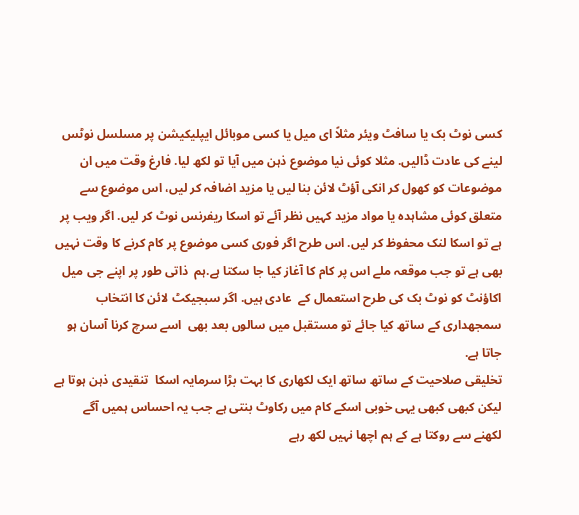کسی نوٹ بک یا سافٹ ویئر مثلاً ای میل یا کسی موبائل ایپلیکیشن پر مسلسل نوٹس لینے کی عادت ڈالیں. مثلا کوئی نیا موضوع ذہن میں آیا تو لکھ لیا. فارغ وقت میں ان موضوعات کو کھول کر انکی آؤٹ لائن بنا لیں یا مزید اضافہ کر لیں، اس موضوع سے متعلق کوئی مشاہدہ یا مواد مزید کہیں نظر آئے تو اسکا ریفرنس نوٹ کر لیں. اگر ویب پر ہے تو اسکا لنک محفوظ کر لیں. اس طرح اگر فوری کسی موضوع پر کام کرنے کا وقت نہیں بھی ہے تو جب موقعہ ملے اس پر کام کا آغاز کیا جا سکتا ہے.ہم  ذاتی طور پر اپنے جی میل اکاؤنٹ کو نوٹ بک کی طرح استعمال کے  عادی ہیں. اگر سبجیکٹ لائن کا انتخاب سمجھداری کے ساتھ کیا جائے تو مستقبل میں سالوں بعد بھی  اسے سرچ کرنا آسان ہو جاتا ہے.
تخلیقی صلاحیت کے ساتھ ساتھ ایک لکھاری کا بہت بڑا سرمایہ اسکا  تنقیدی ذہن ہوتا ہے لیکن کبھی کبھی یہی خوبی اسکے کام میں رکاوٹ بنتی ہے جب یہ احساس ہمیں آگے لکھنے سے روکتا ہے کے ہم اچھا نہیں لکھ رہے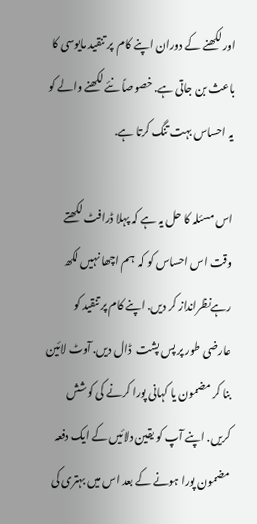اور لکھنے کے دوران اپنے کام  پر تنقید مایوسی کا باعث بن جاتی ہے. خصوصاً نئے لکھنے والے کو یہ احساس بہت تنگ کرتا ہے.

اس مسئلہ کا حل یہ ہے کہ پہلا ڈرافٹ لکھتے وقت اس احساس کو کہ  ہم اچھا نہیں لکھ رہےنظرانداز کر دیں. اپنے کام پر تنقید کو عارضی طور پر پس پشت  ڈال دیں. آوٹ لائین بنا کر مضمون یا کہانی پورا کرنے کی کوشش کریں. اپنے آپ کو یقین دلائیں کے ایک دفعہ مضمون پورا ہونے کے بعد اس میں بہتری کی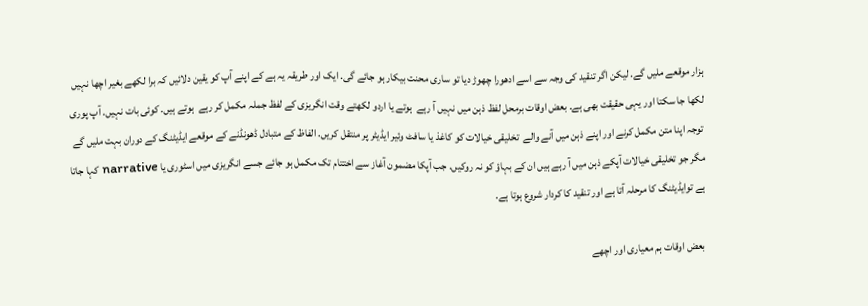ہزار موقعے ملیں گے. لیکن اگر تنقید کی وجہ سے اسے ادھورا چھوڑ دیا تو ساری محنت بیکار ہو جائے گی. ایک اور طریقہ یہ ہے کے اپنے آپ کو یقین دلائیں کہ برا لکھے بغیر اچھا نہیں لکھا جا سکتا اور یہی حقیقت بھی ہے. بعض اوقات برمحل لفظ ذہن میں نہیں آ رہے  ہوتے یا اردو لکھتے وقت انگریزی کے لفظ جملہ مکمل کر رہے  ہوتے ہیں. کوئی بات نہیں. آپ پوری توجہ اپنا متن مکمل کرنے اور اپنے ذہن میں آنے والے  تخلیقی خیالات کو کاغذ یا سافٹ وئیر ایڈیٹر پر منتقل کریں. الفاظ کے متبادل ڈھونڈنے کے موقعے ایڈیٹنگ کے دوران بہت ملیں گے مگر جو تخلیقی خیالات آپکے ذہن میں آ رہے ہیں ان کے بہاؤ کو نہ روکیں. جب آپکا مضمون آغاز سے اختتام تک مکمل ہو جائے جسے انگریزی میں اسٹوری یا narrative کہا جاتا ہے توایڈیٹنگ کا مرحلہ آتا ہے اور تنقید کا کردار شروع ہوتا ہے.

بعض اوقات ہم معیاری اور اچھے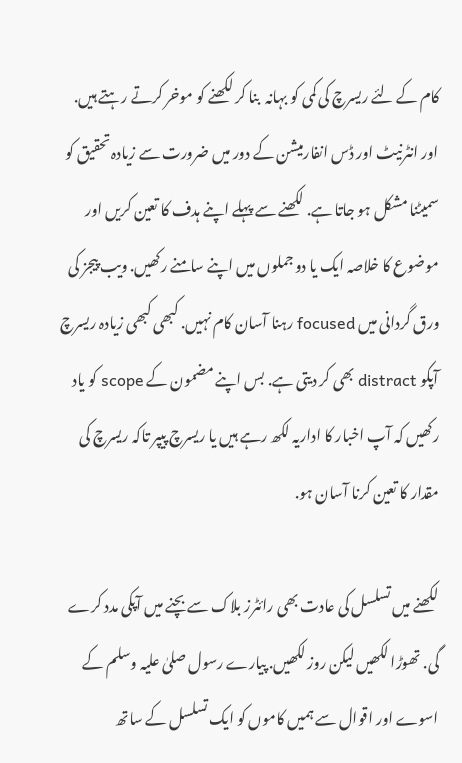کام کے لئے ریسرچ کی کمی کو بہانہ  بنا کر لکھنے کو موخر کرتے رہتے ہیں. اور انٹرنیٹ اور ڈس انفارمیشن کے دور میں ضرورت سے زیادہ تحقیق کو سمیٹنا مشکل ہو جاتا ہے. لکھنے سے پہلے اپنے ہدف کا تعین کریں اور موضوع کا خلاصہ ایک یا دو جملوں میں اپنے سامنے رکھیں. ویب پیجز کی ورق گردانی میں focused رہنا آسان کام نہیں. کبھی کبھی زیادہ ریسرچ آپکو distract بھی کر دیتی ہے. بس اپنے مضمون کے scope کو یاد رکھیں کہ آپ اخبار کا اداریہ لکھ رہے ہیں یا ریسرچ پیپر تاکہ ریسرچ کی مقدار کا تعین کرنا آسان ہو.

لکھنے میں تسلسل کی عادت بھی رائٹرز بلاک سے بچنے میں آپکی مدد کرے گی. تھوڑا لکھیں لیکن روز لکھیں. پیارے رسول صلیٰ علیہ وسلم کے اسوے اور اقوال سے ہمیں کاموں کو ایک تسلسل کے ساتھ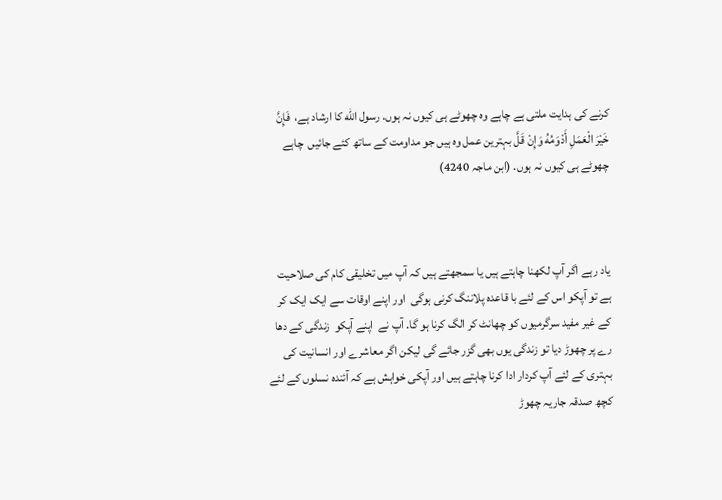کرنے کی ہدایت ملتی ہے چاہے وہ چھوٹے ہی کیوں نہ ہوں. رسول الله کا ارشاد ہے،  فَإِنَّ خَيْرَ الْعَمَلِ أَدْوَمُهُ وَإِنْ قَلَّ بہترین عمل وہ ہیں جو مداومت کے ساتھ کئے جائیں  چاہے چھوٹے ہی کیوں نہ ہوں. (ابن ماجہ 4240)



یاد رہے اگر آپ لکھنا چاہتے ہیں یا سمجھتے ہیں کہ آپ میں تخلیقی کام کی صلاحیت ہے تو آپکو اس کے لئے با قاعدہ پلاننگ کرنی ہوگی  اور اپنے اوقات سے ایک ایک کر کے غیر مفید سرگرمیوں کو چھانٹ کر الگ کرنا ہو گا. آپ نے  اپنے آپکو  زندگی کے دھا رے پر چھوڑ دیا تو زندگی یوں بھی گزر جائے گی لیکن اگر معاشرے اور انسانیت کی بہتری کے لئے آپ کردار ادا کرنا چاہتے ہیں اور آپکی خواہش ہے کہ آئندہ نسلوں کے لئے کچھ صدقہ جاریہ چھوڑ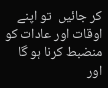کر جائیں  تو اپنے اوقات اور عادات کو منضبط کرنا ہو گا اور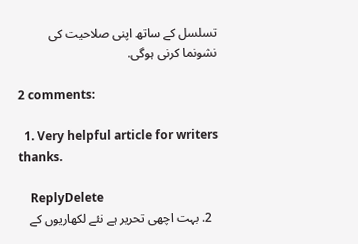تسلسل کے ساتھ اپنی صلاحیت کی نشونما کرنی ہوگی.

2 comments:

  1. Very helpful article for writers thanks.

    ReplyDelete
  2. بہت اچھی تحریر ہے نئے لکھاریوں کے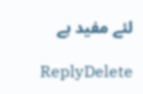لئے مفید ہے

    ReplyDelete